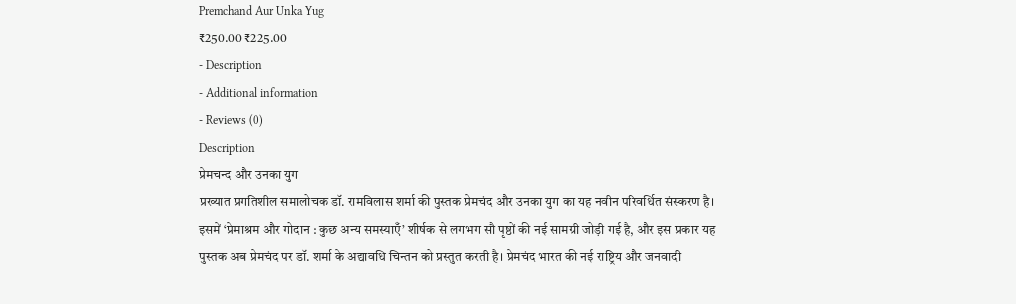Premchand Aur Unka Yug
₹250.00 ₹225.00
- Description
- Additional information
- Reviews (0)
Description
प्रेमचन्द और उनका युग
प्रख्यात प्रगतिशील समालोचक डॉ. रामविलास शर्मा की पुस्तक प्रेमचंद और उनका युग का यह नवीन परिवर्धित संस्करण है। इसमें ‘प्रेमाश्रम और गोदान : कुछ अन्य समस्याएँ’ शीर्षक से लगभग सौ पृष्ठों की नई सामग्री जोड़ी गई है, और इस प्रकार यह पुस्तक अब प्रेमचंद पर डॉ. शर्मा के अद्यावधि चिन्तन को प्रस्तुत करती है। प्रेमचंद भारत की नई राष्ट्रिय और जनवादी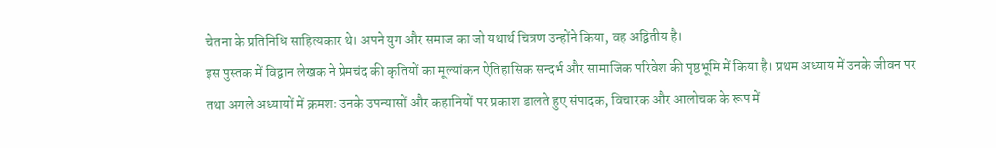चेतना के प्रतिनिधि साहित्यकार थे। अपने युग और समाज का जो यथार्थ चित्रण उन्होंने किया, वह अद्वितीय है।
इस पुस्तक में विद्वान लेखक ने प्रेमचंद की कृतियों का मूल्यांकन ऐतिहासिक सन्दर्भ और सामाजिक परिवेश की पृष्ठभूमि में किया है। प्रथम अध्याय में उनके जीवन पर तथा अगले अध्यायों में क्रमशः उनके उपन्यासों और कहानियों पर प्रकाश डालते हुए संपादक, विचारक और आलोचक के रूप में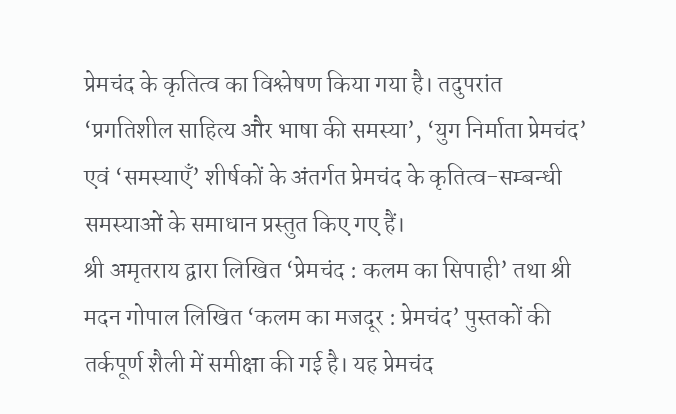प्रेमचंद के कृतित्व का विश्लेषण किया गया है। तदुपरांत ‘प्रगतिशील साहित्य और भाषा की समस्या’, ‘युग निर्माता प्रेमचंद’ एवं ‘समस्याएँ’ शीर्षकों के अंतर्गत प्रेमचंद के कृतित्व-सम्बन्धी समस्याओं के समाधान प्रस्तुत किए गए हैं।
श्री अमृतराय द्वारा लिखित ‘प्रेमचंद : कलम का सिपाही’ तथा श्री मदन गोपाल लिखित ‘कलम का मजदूर : प्रेमचंद’ पुस्तकों की तर्कपूर्ण शैली में समीक्षा की गई है। यह प्रेमचंद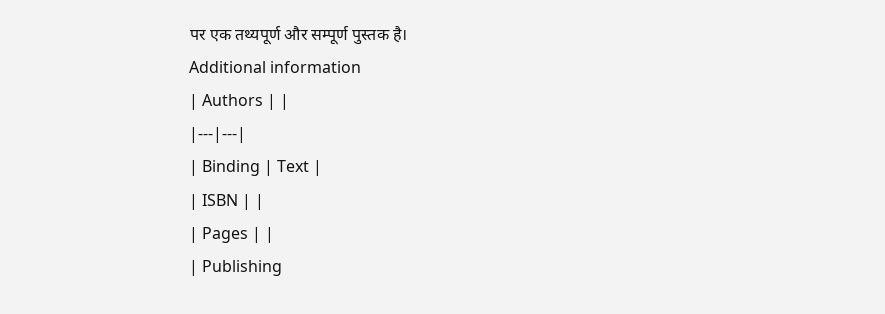पर एक तथ्यपूर्ण और सम्पूर्ण पुस्तक है।
Additional information
| Authors | |
|---|---|
| Binding | Text |
| ISBN | |
| Pages | |
| Publishing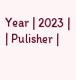Year | 2023 |
| Pulisher |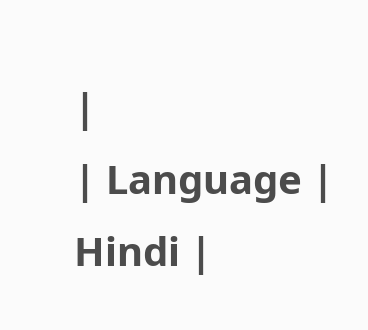|
| Language | Hindi |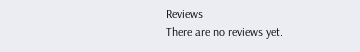Reviews
There are no reviews yet.